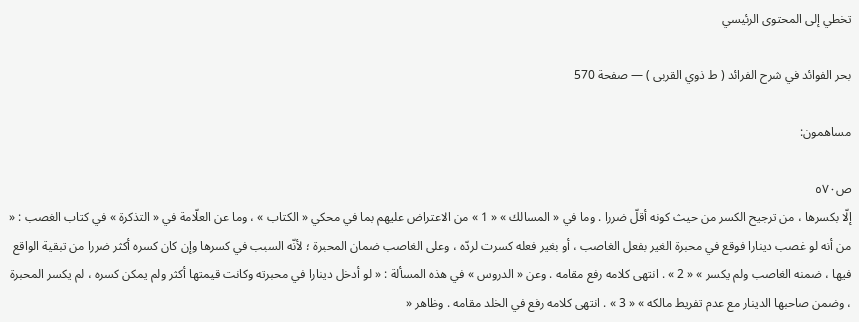تخطي إلى المحتوى الرئيسي

بحر الفوائد في شرح الفرائد ( ط ذوي القربى ) — صفحة 570

مساهمون:

ص٥٧٠
إلّا بكسرها ، من ترجيح الكسر من حيث كونه أقلّ ضررا . وما في « المسالك » « 1 » من الاعتراض عليهم بما في محكي « الكتاب » ، وما عن العلّامة في « التذكرة » في كتاب الغصب : « من أنه لو غصب دينارا فوقع في محبرة الغير بفعل الغاصب ، أو بغير فعله كسرت لردّه ، وعلى الغاصب ضمان المحبرة ؛ لأنّه السبب في كسرها وإن كان كسره أكثر ضررا من تبقية الواقع فيها ، ضمنه الغاصب ولم يكسر » « 2 » . انتهى كلامه رفع مقامه . وعن « الدروس » في هذه المسألة : « لو أدخل دينارا في محبرته وكانت قيمتها أكثر ولم يمكن كسره ، لم يكسر المحبرة ، وضمن صاحبها الدينار مع عدم تفريط مالكه » « 3 » . انتهى كلامه رفع في الخلد مقامه . وظاهر «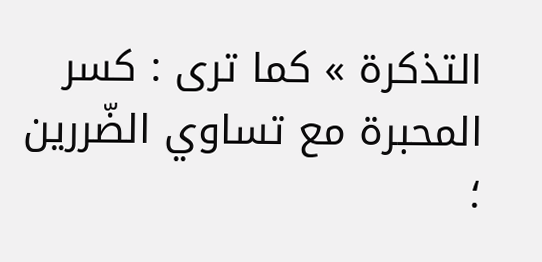التذكرة » كما ترى : كسر المحبرة مع تساوي الضّررين ؛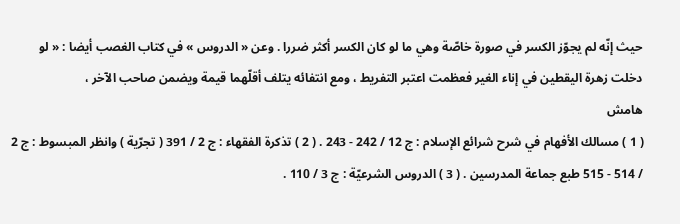حيث إنّه لم يجوّز الكسر في صورة خاصّة وهي ما لو كان الكسر أكثر ضررا . وعن « الدروس » في كتاب الغصب أيضا : « لو دخلت زهرة اليقطين في إناء الغير فعظمت اعتبر التفريط ، ومع انتفائه يتلف أقلّهما قيمة ويضمن صاحب الآخر ،
هامش
( 1 ) مسالك الأفهام في شرح شرائع الإسلام : ج 12 / 242 - 243 . ( 2 ) تذكرة الفقهاء : ج 2 / 391 ( تجرّية ) وانظر المبسوط : ج 2 / 514 - 515 طبع جماعة المدرسين . ( 3 ) الدروس الشرعيّة : ج 3 / 110 .